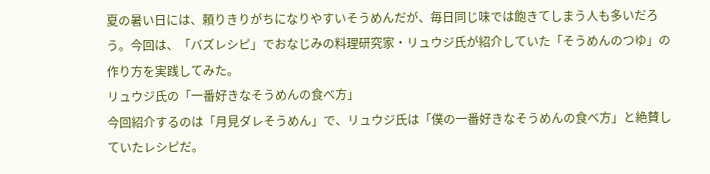夏の暑い日には、頼りきりがちになりやすいそうめんだが、毎日同じ味では飽きてしまう人も多いだろう。今回は、「バズレシピ」でおなじみの料理研究家・リュウジ氏が紹介していた「そうめんのつゆ」の作り方を実践してみた。
リュウジ氏の「一番好きなそうめんの食べ方」
今回紹介するのは「月見ダレそうめん」で、リュウジ氏は「僕の一番好きなそうめんの食べ方」と絶賛していたレシピだ。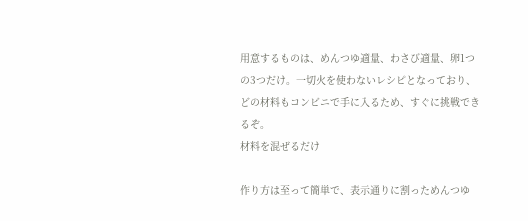用意するものは、めんつゆ適量、わさび適量、卵1つの3つだけ。一切火を使わないレシピとなっており、どの材料もコンビニで手に入るため、すぐに挑戦できるぞ。
材料を混ぜるだけ

作り方は至って簡単で、表示通りに割っためんつゆ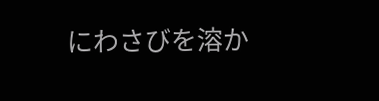にわさびを溶か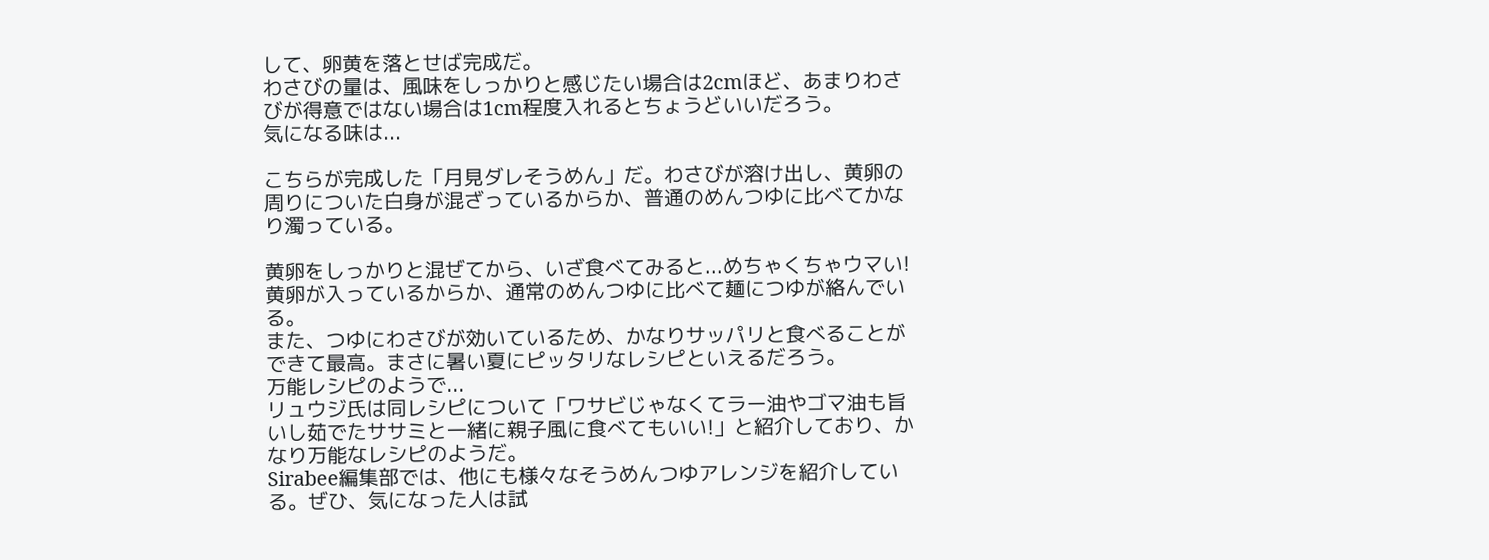して、卵黄を落とせば完成だ。
わさびの量は、風味をしっかりと感じたい場合は2cmほど、あまりわさびが得意ではない場合は1cm程度入れるとちょうどいいだろう。
気になる味は...

こちらが完成した「月見ダレそうめん」だ。わさびが溶け出し、黄卵の周りについた白身が混ざっているからか、普通のめんつゆに比べてかなり濁っている。

黄卵をしっかりと混ぜてから、いざ食べてみると...めちゃくちゃウマい! 黄卵が入っているからか、通常のめんつゆに比べて麺につゆが絡んでいる。
また、つゆにわさびが効いているため、かなりサッパリと食べることができて最高。まさに暑い夏にピッタリなレシピといえるだろう。
万能レシピのようで...
リュウジ氏は同レシピについて「ワサビじゃなくてラー油やゴマ油も旨いし茹でたササミと一緒に親子風に食べてもいい!」と紹介しており、かなり万能なレシピのようだ。
Sirabee編集部では、他にも様々なそうめんつゆアレンジを紹介している。ぜひ、気になった人は試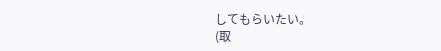してもらいたい。
(取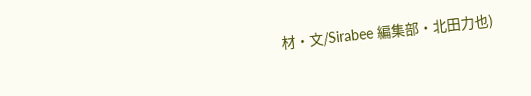材・文/Sirabee 編集部・北田力也)